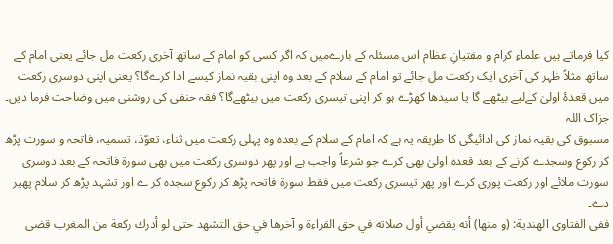کیا فرماتے ہیں علماءِ کرام و مفتیانِ عظام اس مسئلہ کے بارےمیں کہ اگر کسی کو امام کے ساتھ آخری رکعت مل جائے یعنی امام کے ساتھ مثلاً ظہر کی آخری ایک رکعت مل جائے تو امام کے سلام کے بعد وہ اپنی بقیہ نماز کیسے ادا کرےگا؟ یعنی اپنی دوسری رکعت میں قعدۂ اولیٰ کےلیے بیٹھے گا یا سیدھا کھڑے ہو کر اپنی تیسری رکعت میں بیٹھےگا؟ فقہ حنفی کی روشنی میں وضاحت فرما دیں۔ جزاک اللہ
مسبوق کی بقیہ نماز کی ادائیگی کا طریقہ یہ ہے کہ امام کے سلام کے بعدہ وہ پہلی رکعت میں ثناء، تعوّذ، تسمیہ، فاتحہ و سورت پڑھ کر رکوع وسجدے کرنے کے بعد قعدہ اولیٰ بھی کرے جو شرعاً واجب ہے اور پھر دوسری رکعت میں بھی سورۃ فاتحہ کے بعد دوسری سورت ملائے اور رکعت پوری کرے اور پھر تیسری رکعت میں فقط سورۃ فاتحہ پڑھ کر رکوع سجدہ کر ے اور تشہد پڑھ کر سلام پھیر دے۔
ففی الفتاوى الهندية: (و منها) أنه يقضي أول صلاته في حق القراءة و آخرها في حق التشهد حتى لو أدرك ركعة من المغرب قضى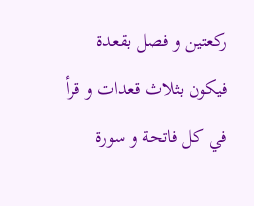ركعتين و فصل بقعدة فيكون بثلاث قعدات و قرأ في كل فاتحة و سورة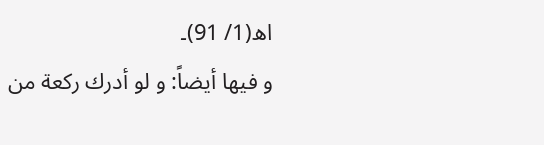اھ(1/ 91)۔
و فیها أیضاً: و لو أدرك ركعة من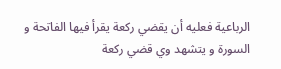الرباعية فعليه أن يقضي ركعة يقرأ فيها الفاتحة و السورة و يتشهد وي قضي ركعة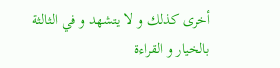أخرى كذلك و لا يتشهد و في الثالثة بالخيار و القراءة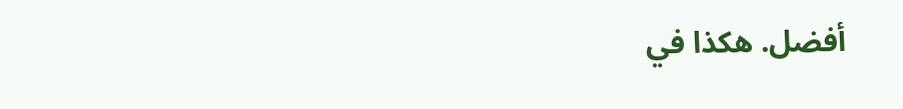أفضل. هكذا في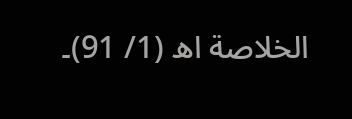الخلاصة اھ (1/ 91)۔